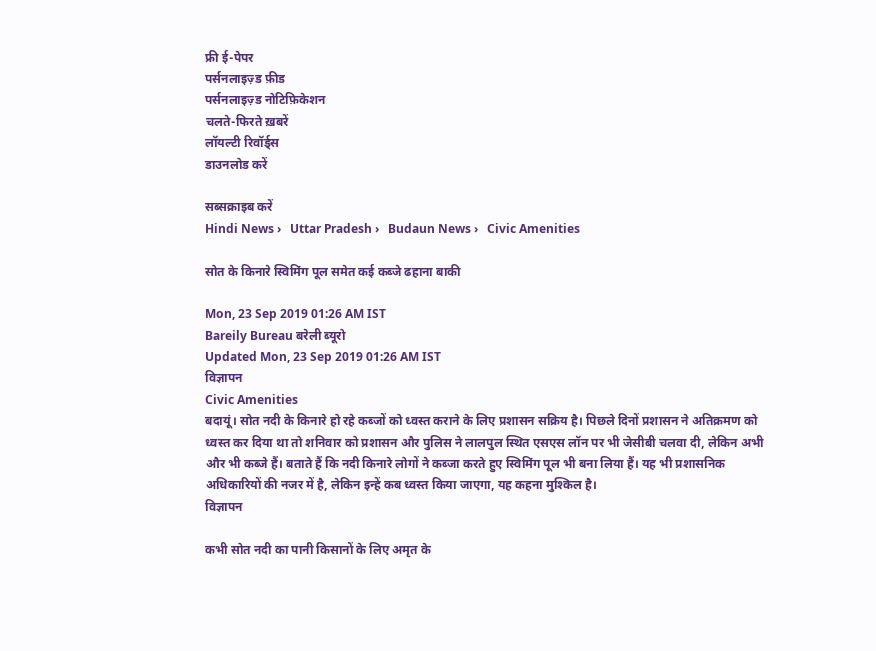फ्री ई-पेपर
पर्सनलाइज़्ड फ़ीड
पर्सनलाइज़्ड नोटिफ़िकेशन
चलते-फिरते ख़बरें
लॉयल्टी रिवॉर्ड्स
डाउनलोड करें

सब्सक्राइब करें
Hindi News ›   Uttar Pradesh ›   Budaun News ›   Civic Amenities

सोत के किनारे स्विमिंग पूल समेत कई कब्जे ढहाना बाकी

Mon, 23 Sep 2019 01:26 AM IST
Bareily Bureau बरेली ब्यूरो
Updated Mon, 23 Sep 2019 01:26 AM IST
विज्ञापन
Civic Amenities
बदायूं। सोत नदी के किनारे हो रहे कब्जों को ध्वस्त कराने के लिए प्रशासन सक्रिय है। पिछले दिनों प्रशासन ने अतिक्रमण को ध्वस्त कर दिया था तो शनिवार को प्रशासन और पुलिस ने लालपुल स्थित एसएस लॉन पर भी जेसीबी चलवा दी, लेकिन अभी और भी कब्जे हैं। बताते हैं कि नदी किनारे लोगों ने कब्जा करते हुए स्विमिंग पूल भी बना लिया हैं। यह भी प्रशासनिक अधिकारियों की नजर में है, लेकिन इन्हें कब ध्वस्त किया जाएगा, यह कहना मुश्किल है।
विज्ञापन

कभी सोत नदी का पानी किसानों के लिए अमृत के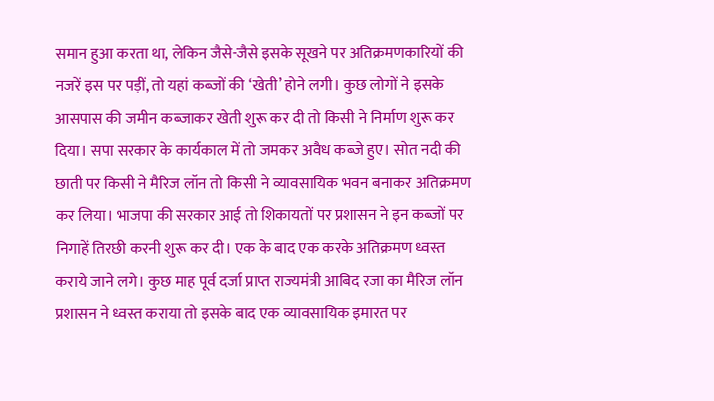समान हुआ करता था, लेकिन जैसे-जैसे इसके सूखने पर अतिक्रमणकारियों की नजरें इस पर पड़ीं, तो यहां कब्जों की ‘खेती’ होने लगी। कुछ लोगों ने इसके आसपास की जमीन कब्जाकर खेती शुरू कर दी तो किसी ने निर्माण शुरू कर दिया। सपा सरकार के कार्यकाल में तो जमकर अवैध कब्जे हुए। सोत नदी की छाती पर किसी ने मैरिज लॉन तो किसी ने व्यावसायिक भवन बनाकर अतिक्रमण कर लिया। भाजपा की सरकार आई तो शिकायतों पर प्रशासन ने इन कब्जों पर निगाहें तिरछी करनी शुरू कर दी। एक के बाद एक करके अतिक्रमण ध्वस्त कराये जाने लगे। कुछ माह पूर्व दर्जा प्राप्त राज्यमंत्री आबिद रजा का मैरिज लॉन प्रशासन ने ध्वस्त कराया तो इसके बाद एक व्यावसायिक इमारत पर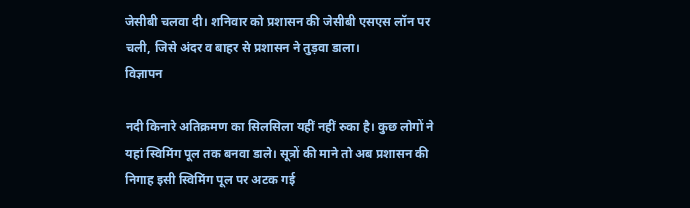जेसीबी चलवा दी। शनिवार को प्रशासन की जेसीबी एसएस लॉन पर चली, जिसे अंदर व बाहर से प्रशासन ने तुड़वा डाला।
विज्ञापन

नदी किनारे अतिक्रमण का सिलसिला यहीं नहीं रुका है। कुछ लोगों ने यहां स्विमिंग पूल तक बनवा डाले। सूत्रों की माने तो अब प्रशासन की निगाह इसी स्विमिंग पूल पर अटक गई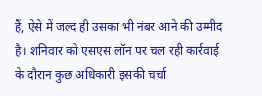हैं, ऐसे में जल्द ही उसका भी नंबर आने की उम्मीद है। शनिवार को एसएस लॉन पर चल रही कार्रवाई के दौरान कुछ अधिकारी इसकी चर्चा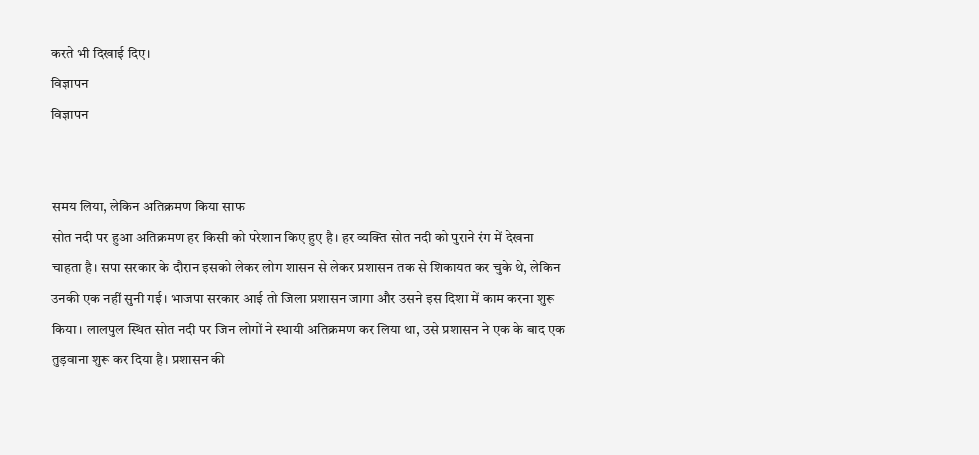करते भी दिखाई दिए।
विज्ञापन
विज्ञापन


समय लिया, लेकिन अतिक्रमण किया साफ
सोत नदी पर हुआ अतिक्रमण हर किसी को परेशान किए हुए है। हर व्यक्ति सोत नदी को पुराने रंग में देखना चाहता है। सपा सरकार के दौरान इसको लेकर लोग शासन से लेकर प्रशासन तक से शिकायत कर चुके थे, लेकिन उनकी एक नहीं सुनी गई। भाजपा सरकार आई तो जिला प्रशासन जागा और उसने इस दिशा में काम करना शुरू किया। लालपुल स्थित सोत नदी पर जिन लोगों ने स्थायी अतिक्रमण कर लिया था, उसे प्रशासन ने एक के बाद एक तुड़वाना शुरू कर दिया है। प्रशासन की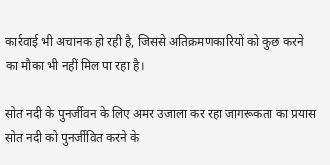कार्रवाई भी अचानक हो रही है, जिससे अतिक्रमणकारियों को कुछ करने का मौका भी नहीं मिल पा रहा है।

सोत नदी के पुनर्जीवन के लिए अमर उजाला कर रहा जागरूकता का प्रयास
सोत नदी को पुनर्जीवित करने के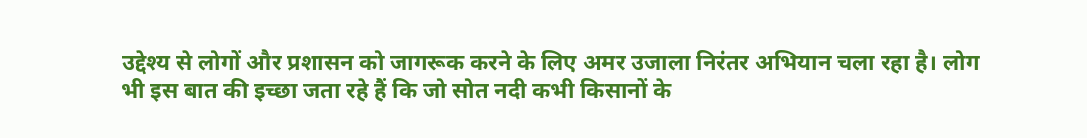उद्देश्य से लोगों और प्रशासन को जागरूक करने के लिए अमर उजाला निरंतर अभियान चला रहा है। लोग भी इस बात की इच्छा जता रहे हैं कि जो सोत नदी कभी किसानों के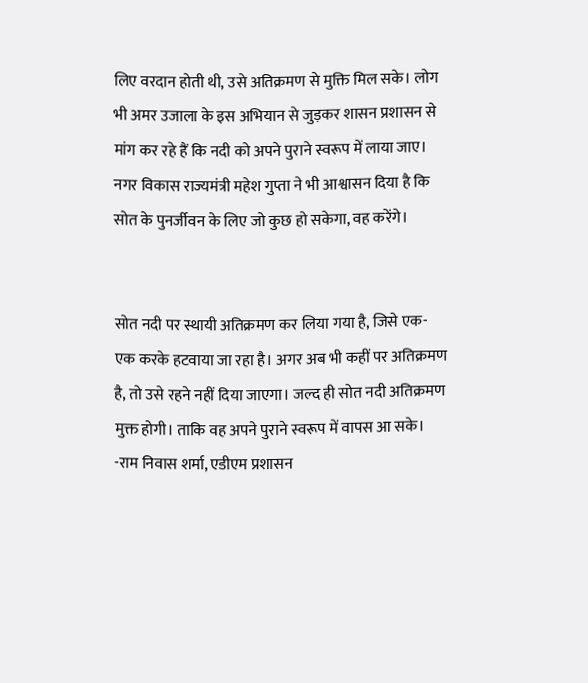लिए वरदान होती थी, उसे अतिक्रमण से मुक्ति मिल सके। लोग भी अमर उजाला के इस अभियान से जुड़कर शासन प्रशासन से मांग कर रहे हैं कि नदी को अपने पुराने स्वरूप में लाया जाए। नगर विकास राज्यमंत्री महेश गुप्ता ने भी आश्वासन दिया है कि सोत के पुनर्जीवन के लिए जो कुछ हो सकेगा, वह करेंगे।


सोत नदी पर स्थायी अतिक्रमण कर लिया गया है, जिसे एक-एक करके हटवाया जा रहा है। अगर अब भी कहीं पर अतिक्रमण है, तो उसे रहने नहीं दिया जाएगा। जल्द ही सोत नदी अतिक्रमण मुक्त होगी। ताकि वह अपने पुराने स्वरूप में वापस आ सके।
-राम निवास शर्मा, एडीएम प्रशासन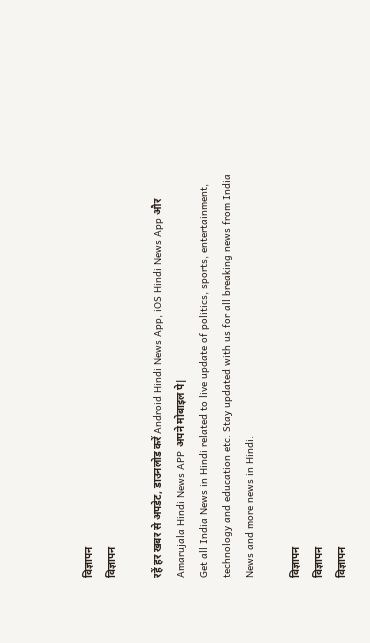विज्ञापन
विज्ञापन

रहें हर खबर से अपडेट, डाउनलोड करें Android Hindi News App, iOS Hindi News App और Amarujala Hindi News APP अपने मोबाइल पे|
Get all India News in Hindi related to live update of politics, sports, entertainment, technology and education etc. Stay updated with us for all breaking news from India News and more news in Hindi.

विज्ञापन
विज्ञापन
विज्ञापन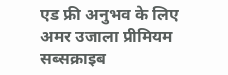एड फ्री अनुभव के लिए अमर उजाला प्रीमियम सब्सक्राइब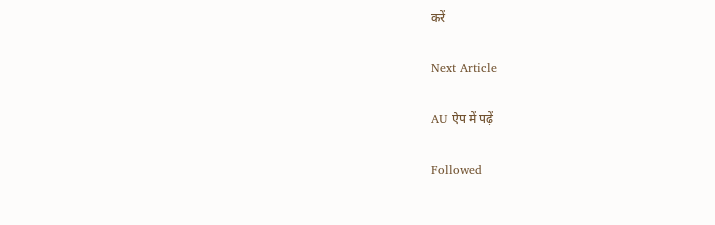करें

Next Article

AU ऐप में पढ़ें

Followed